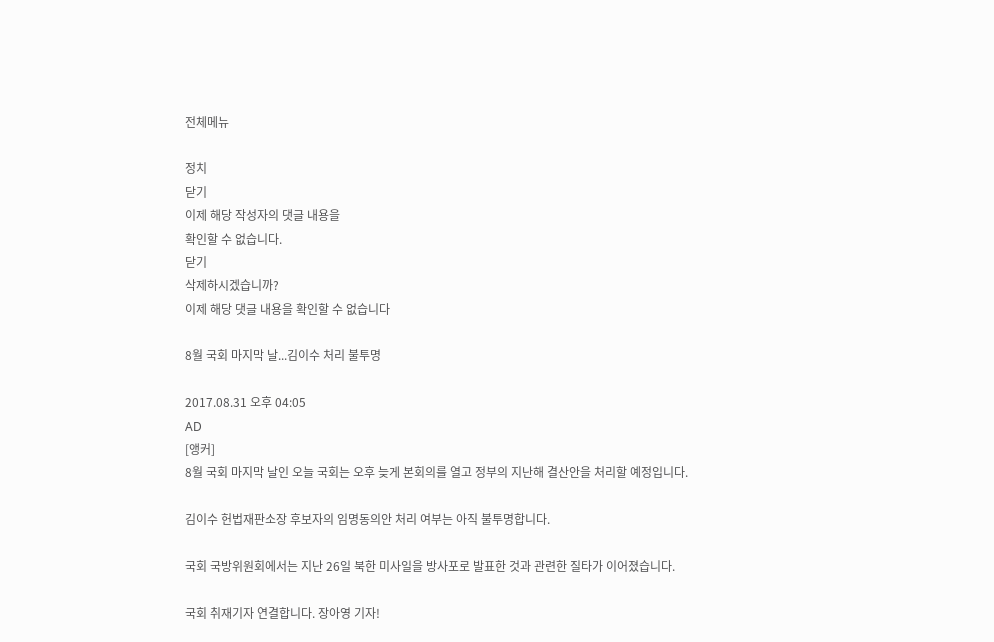전체메뉴

정치
닫기
이제 해당 작성자의 댓글 내용을
확인할 수 없습니다.
닫기
삭제하시겠습니까?
이제 해당 댓글 내용을 확인할 수 없습니다

8월 국회 마지막 날...김이수 처리 불투명

2017.08.31 오후 04:05
AD
[앵커]
8월 국회 마지막 날인 오늘 국회는 오후 늦게 본회의를 열고 정부의 지난해 결산안을 처리할 예정입니다.

김이수 헌법재판소장 후보자의 임명동의안 처리 여부는 아직 불투명합니다.

국회 국방위원회에서는 지난 26일 북한 미사일을 방사포로 발표한 것과 관련한 질타가 이어졌습니다.

국회 취재기자 연결합니다. 장아영 기자!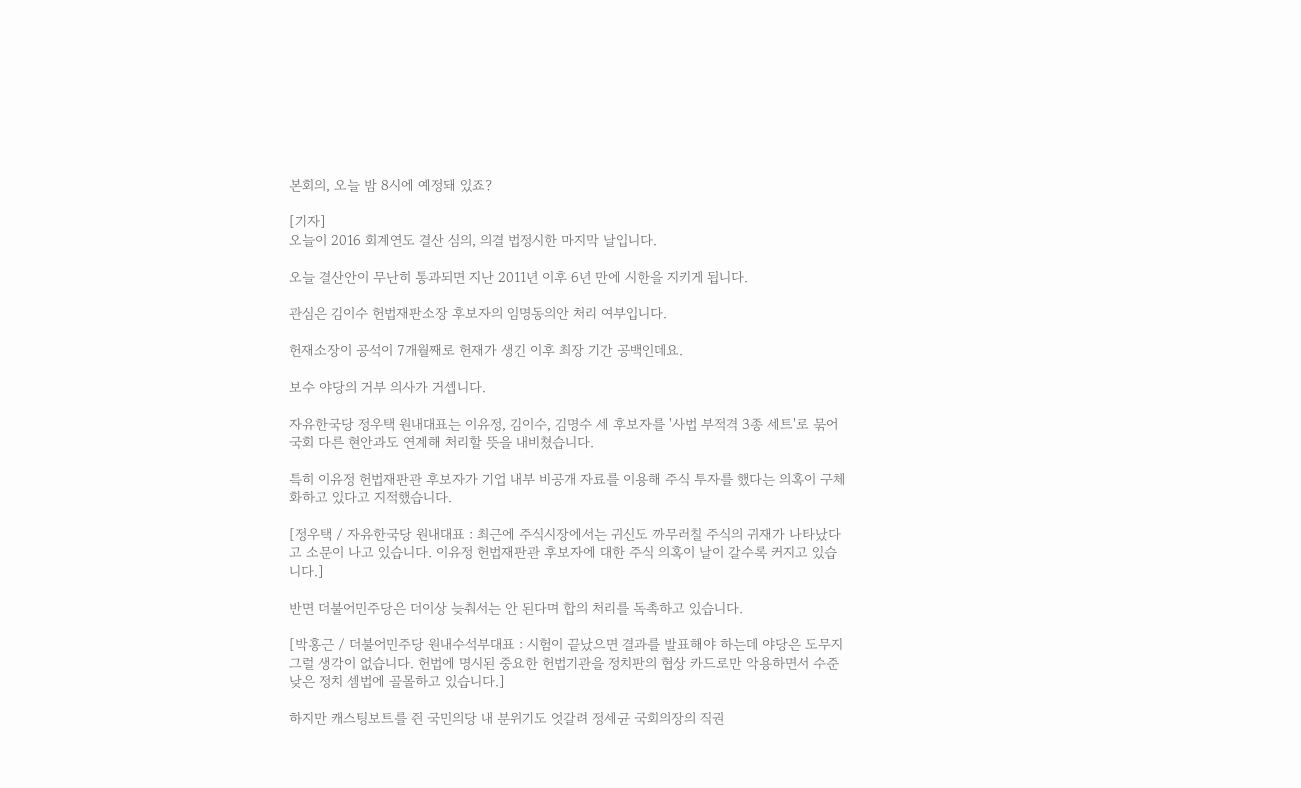본회의, 오늘 밤 8시에 예정돼 있죠?

[기자]
오늘이 2016 회계연도 결산 심의, 의결 법정시한 마지막 날입니다.

오늘 결산안이 무난히 통과되면 지난 2011년 이후 6년 만에 시한을 지키게 됩니다.

관심은 김이수 헌법재판소장 후보자의 임명동의안 처리 여부입니다.

헌재소장이 공석이 7개월째로 헌재가 생긴 이후 최장 기간 공백인데요.

보수 야당의 거부 의사가 거셉니다.

자유한국당 정우택 원내대표는 이유정, 김이수, 김명수 세 후보자를 '사법 부적격 3종 세트'로 묶어 국회 다른 현안과도 연계해 처리할 뜻을 내비쳤습니다.

특히 이유정 헌법재판관 후보자가 기업 내부 비공개 자료를 이용해 주식 투자를 했다는 의혹이 구체화하고 있다고 지적했습니다.

[정우택 / 자유한국당 원내대표 : 최근에 주식시장에서는 귀신도 까무러칠 주식의 귀재가 나타났다고 소문이 나고 있습니다. 이유정 헌법재판관 후보자에 대한 주식 의혹이 날이 갈수록 커지고 있습니다.]

반면 더불어민주당은 더이상 늦춰서는 안 된다며 합의 처리를 독촉하고 있습니다.

[박홍근 / 더불어민주당 원내수석부대표 : 시험이 끝났으면 결과를 발표해야 하는데 야당은 도무지 그럴 생각이 없습니다. 헌법에 명시된 중요한 헌법기관을 정치판의 협상 카드로만 악용하면서 수준 낮은 정치 셈법에 골몰하고 있습니다.]

하지만 캐스팅보트를 쥔 국민의당 내 분위기도 엇갈려 정세균 국회의장의 직권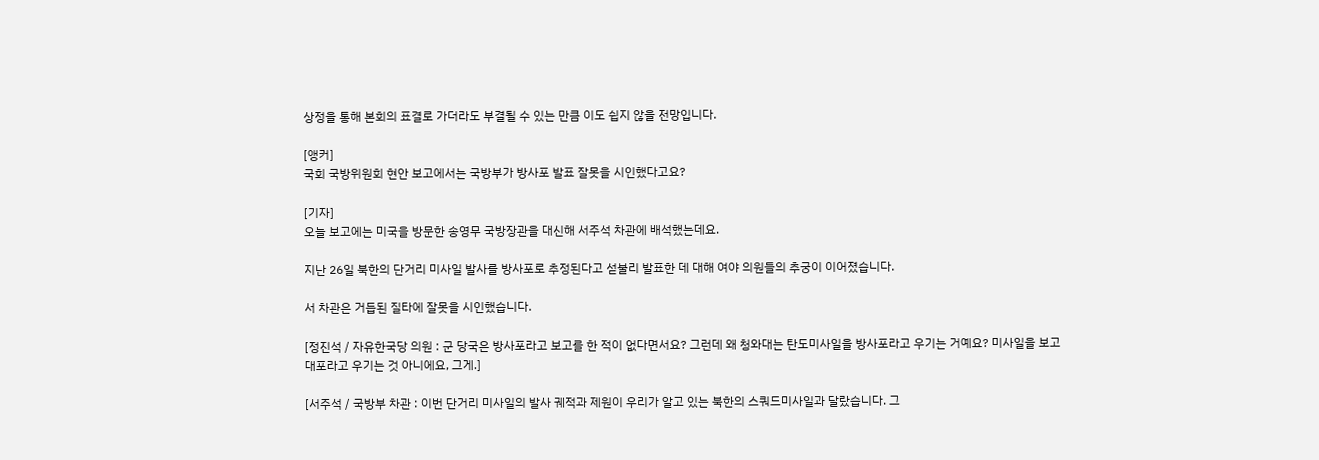상정을 통해 본회의 표결로 가더라도 부결될 수 있는 만큼 이도 쉽지 않을 전망입니다.

[앵커]
국회 국방위원회 현안 보고에서는 국방부가 방사포 발표 잘못을 시인했다고요?

[기자]
오늘 보고에는 미국을 방문한 송영무 국방장관을 대신해 서주석 차관에 배석했는데요.

지난 26일 북한의 단거리 미사일 발사를 방사포로 추정된다고 섣불리 발표한 데 대해 여야 의원들의 추궁이 이어졌습니다.

서 차관은 거듭된 질타에 잘못을 시인했습니다.

[정진석 / 자유한국당 의원 : 군 당국은 방사포라고 보고를 한 적이 없다면서요? 그런데 왜 청와대는 탄도미사일을 방사포라고 우기는 거예요? 미사일을 보고 대포라고 우기는 것 아니에요, 그게.]

[서주석 / 국방부 차관 : 이번 단거리 미사일의 발사 궤적과 제원이 우리가 알고 있는 북한의 스쿼드미사일과 달랐습니다. 그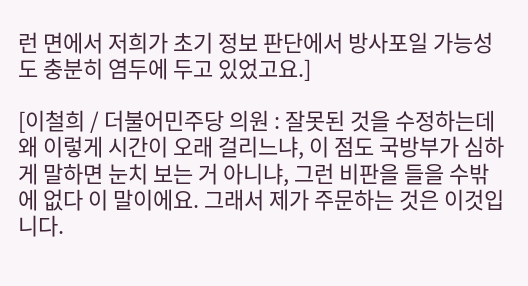런 면에서 저희가 초기 정보 판단에서 방사포일 가능성도 충분히 염두에 두고 있었고요.]

[이철희 / 더불어민주당 의원 : 잘못된 것을 수정하는데 왜 이렇게 시간이 오래 걸리느냐, 이 점도 국방부가 심하게 말하면 눈치 보는 거 아니냐, 그런 비판을 들을 수밖에 없다 이 말이에요. 그래서 제가 주문하는 것은 이것입니다.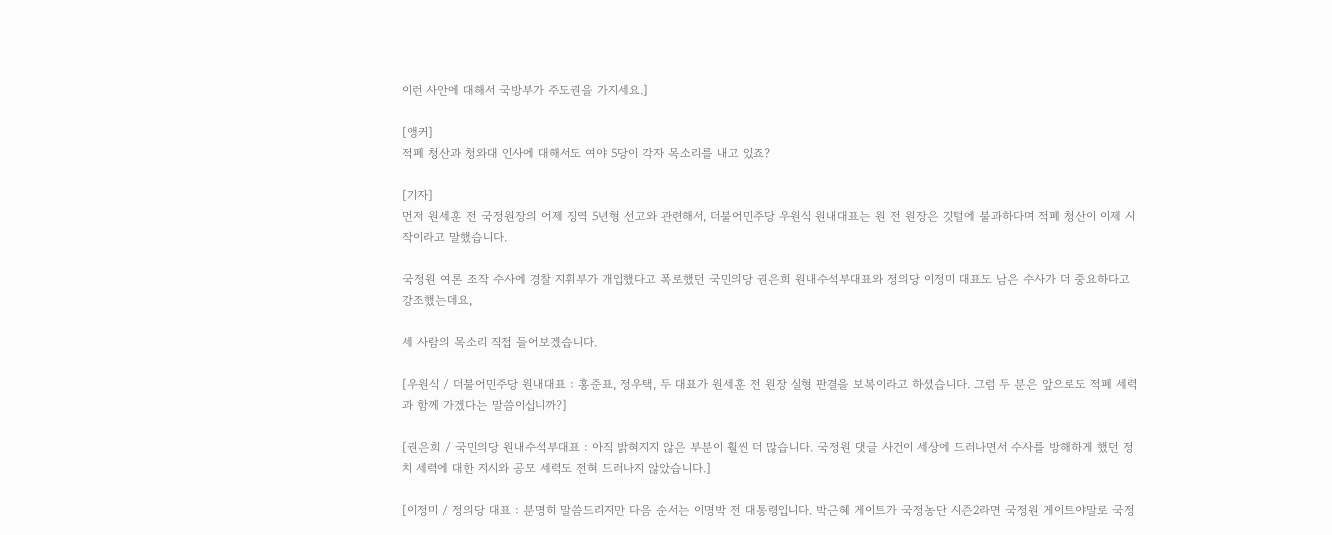이런 사안에 대해서 국방부가 주도권을 가지세요.]

[앵커]
적폐 청산과 청와대 인사에 대해서도 여야 5당이 각자 목소리를 내고 있죠?

[기자]
먼저 원세훈 전 국정원장의 어제 징역 5년형 선고와 관련해서, 더불어민주당 우원식 원내대표는 원 전 원장은 깃털에 불과하다며 적폐 청산이 이제 시작이라고 말했습니다.

국정원 여론 조작 수사에 경찰 지휘부가 개입했다고 폭로했던 국민의당 권은희 원내수석부대표와 정의당 이정미 대표도 남은 수사가 더 중요하다고 강조했는데요,

세 사람의 목소리 직접 들어보겠습니다.

[우원식 / 더불어민주당 원내대표 : 홍준표, 정우택, 두 대표가 원세훈 전 원장 실형 판결을 보복이라고 하셨습니다. 그럼 두 분은 앞으로도 적폐 세력과 함께 가겠다는 말씀이십니까?]

[권은희 / 국민의당 원내수석부대표 : 아직 밝혀지지 않은 부분이 훨씬 더 많습니다. 국정원 댓글 사건이 세상에 드러나면서 수사를 방해하게 했던 정치 세력에 대한 지시와 공모 세력도 전혀 드러나지 않았습니다.]

[이정미 / 정의당 대표 : 분명히 말씀드리지만 다음 순서는 이명박 전 대통령입니다. 박근혜 게이트가 국정농단 시즌2라면 국정원 게이트야말로 국정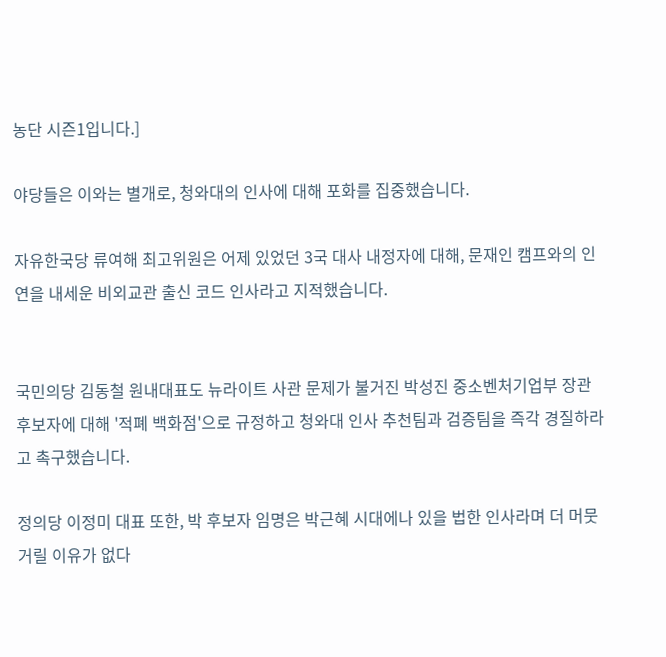농단 시즌1입니다.]

야당들은 이와는 별개로, 청와대의 인사에 대해 포화를 집중했습니다.

자유한국당 류여해 최고위원은 어제 있었던 3국 대사 내정자에 대해, 문재인 캠프와의 인연을 내세운 비외교관 출신 코드 인사라고 지적했습니다.


국민의당 김동철 원내대표도 뉴라이트 사관 문제가 불거진 박성진 중소벤처기업부 장관 후보자에 대해 '적폐 백화점'으로 규정하고 청와대 인사 추천팀과 검증팀을 즉각 경질하라고 촉구했습니다.

정의당 이정미 대표 또한, 박 후보자 임명은 박근혜 시대에나 있을 법한 인사라며 더 머뭇거릴 이유가 없다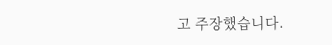고 주장했습니다.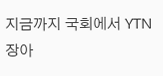지금까지 국회에서 YTN 장아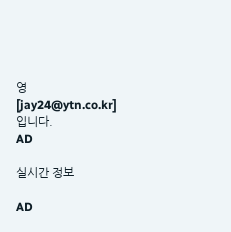영[jay24@ytn.co.kr]입니다.
AD

실시간 정보

AD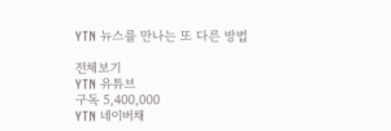YTN 뉴스를 만나는 또 다른 방법

전체보기
YTN 유튜브
구독 5,400,000
YTN 네이버채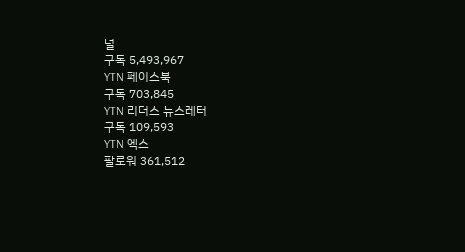널
구독 5,493,967
YTN 페이스북
구독 703,845
YTN 리더스 뉴스레터
구독 109,593
YTN 엑스
팔로워 361,512